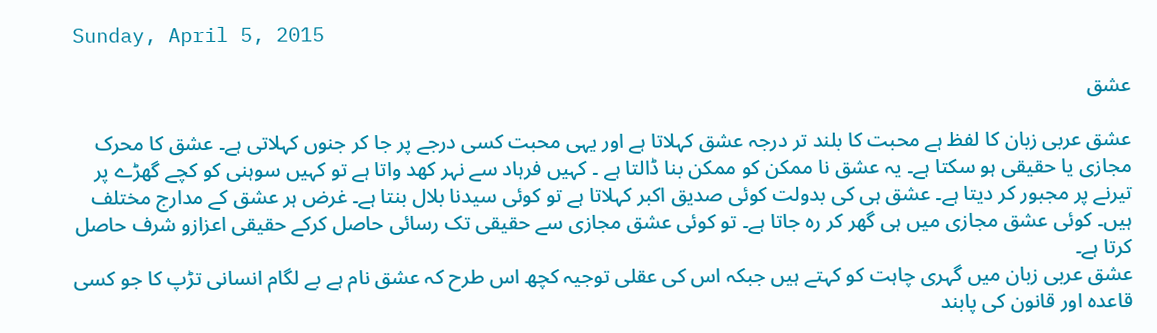Sunday, April 5, 2015

عشق

عشق عربی زبان کا لفظ ہے محبت کا بلند تر درجہ عشق کہلاتا ہے اور یہی محبت کسی درجے پر جا کر جنوں کہلاتی ہے۔ عشق کا محرک مجازی یا حقیقی ہو سکتا ہے۔ یہ عشق نا ممکن کو ممکن بنا ڈالتا ہے ۔ کہیں فرہاد سے نہر کھد واتا ہے تو کہیں سوہنی کو کچے گھڑے پر تیرنے پر مجبور کر دیتا ہے۔ عشق ہی کی بدولت کوئی صدیق اکبر کہلاتا ہے تو کوئی سیدنا بلال بنتا ہے۔ غرض ہر عشق کے مدارج مختلف ہیں۔ کوئی عشق مجازی میں ہی گھر کر رہ جاتا ہے۔ تو کوئی عشق مجازی سے حقیقی تک رسائی حاصل کرکے حقیقی اعزازو شرف حاصل کرتا ہے۔
عشق عربی زبان میں گہری چاہت کو کہتے ہیں جبکہ اس کی عقلی توجیہ کچھ اس طرح کہ عشق نام ہے بے لگام انسانی تڑپ کا جو کسی قاعدہ اور قانون کی پابند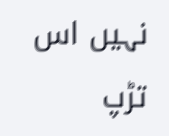نہیں اس تڑپ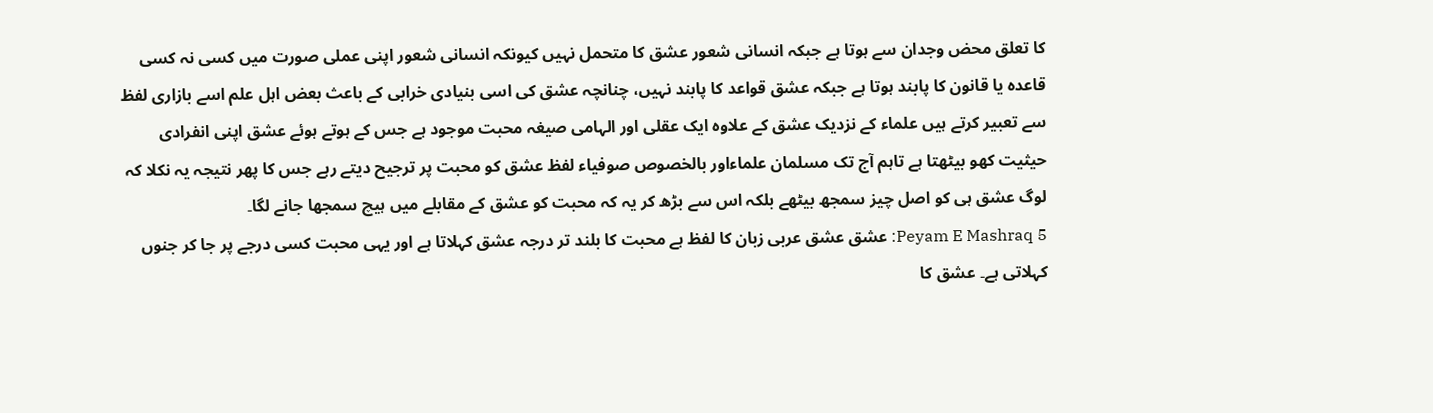کا تعلق محض وجدان سے ہوتا ہے جبکہ انسانی شعور عشق کا متحمل نہیں کیونکہ انسانی شعور اپنی عملی صورت میں کسی نہ کسی قاعدہ یا قانون کا پابند ہوتا ہے جبکہ عشق قواعد کا پابند نہیں، چنانچہ عشق کی اسی بنیادی خرابی کے باعث بعض اہل علم اسے بازاری لفظ سے تعبیر کرتے ہیں علماء کے نزدیک عشق کے علاوہ ایک عقلی اور الہامی صیغہ محبت موجود ہے جس کے ہوتے ہوئے عشق اپنی انفرادی حیثیت کھو بیٹھتا ہے تاہم آج تک مسلمان علماءاور بالخصوص صوفیاء لفظ عشق کو محبت پر ترجیح دیتے رہے جس کا پھر نتیجہ یہ نکلا کہ لوگ عشق ہی کو اصل چیز سمجھ بیٹھے بلکہ اس سے بڑھ کر یہ کہ محبت کو عشق کے مقابلے میں ہیچ سمجھا جانے لگا۔
5 Peyam E Mashraq: عشق عشق عربی زبان کا لفظ ہے محبت کا بلند تر درجہ عشق کہلاتا ہے اور یہی محبت کسی درجے پر جا کر جنوں کہلاتی ہے۔ عشق کا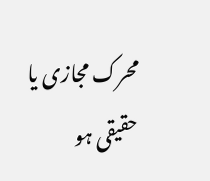محرک مجازی یا حقیقی ہو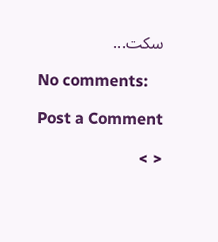سکت...

No comments:

Post a Comment

< >